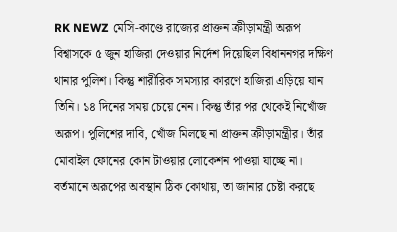RK NEWZ মেসি-কাণ্ডে রাজ্যের প্রাক্তন ক্রীড়ামন্ত্রী অরূপ বিশ্বাসকে ৫ জুন হাজিরা দেওয়ার নির্দেশ দিয়েছিল বিধাননগর দক্ষিণ থানার পুলিশ। কিন্তু শারীরিক সমস্যার কারণে হাজিরা এড়িয়ে যান তিনি। ১৪ দিনের সময় চেয়ে নেন। কিন্তু তাঁর পর থেকেই নিখোঁজ অরূপ। পুলিশের দাবি, খোঁজ মিলছে না প্রাক্তন ক্রীড়ামন্ত্রীর। তাঁর মোবাইল ফোনের কোন টাওয়ার লোকেশন পাওয়া যাচ্ছে না। বর্তমানে অরূপের অবস্থান ঠিক কোথায়, তা জানার চেষ্টা করছে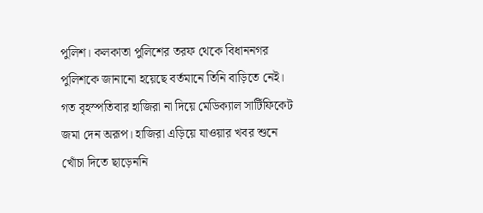পুলিশ। কলকাতা পুলিশের তরফ থেকে বিধাননগর পুলিশকে জানানো হয়েছে বর্তমানে তিনি বাড়িতে নেই। গত বৃহস্পতিবার হাজিরা না দিয়ে মেডিক্যাল সার্টিফিকেট জমা দেন অরূপ। হাজিরা এড়িয়ে যাওয়ার খবর শুনে খোঁচা দিতে ছাড়েননি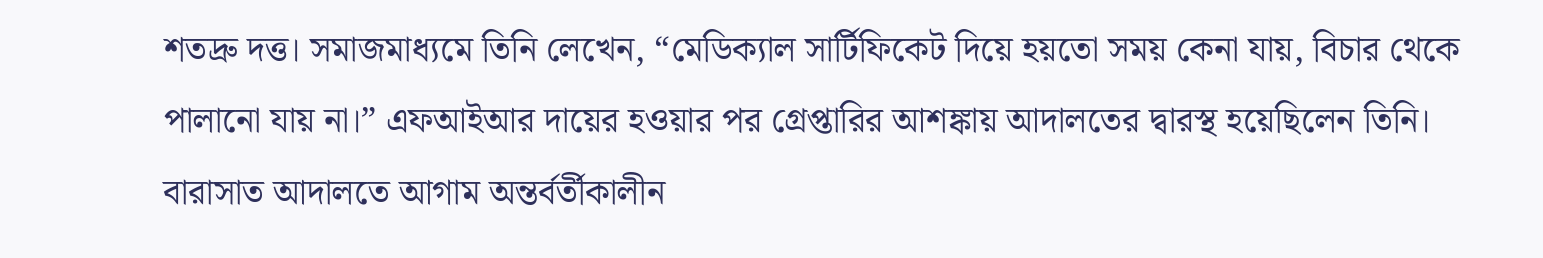শতদ্রু দত্ত। সমাজমাধ্যমে তিনি লেখেন, “মেডিক্যাল সার্টিফিকেট দিয়ে হয়তো সময় কেনা যায়, বিচার থেকে পালানো যায় না।” এফআইআর দায়ের হওয়ার পর গ্রেপ্তারির আশঙ্কায় আদালতের দ্বারস্থ হয়েছিলেন তিনি। বারাসাত আদালতে আগাম অন্তর্বর্তীকালীন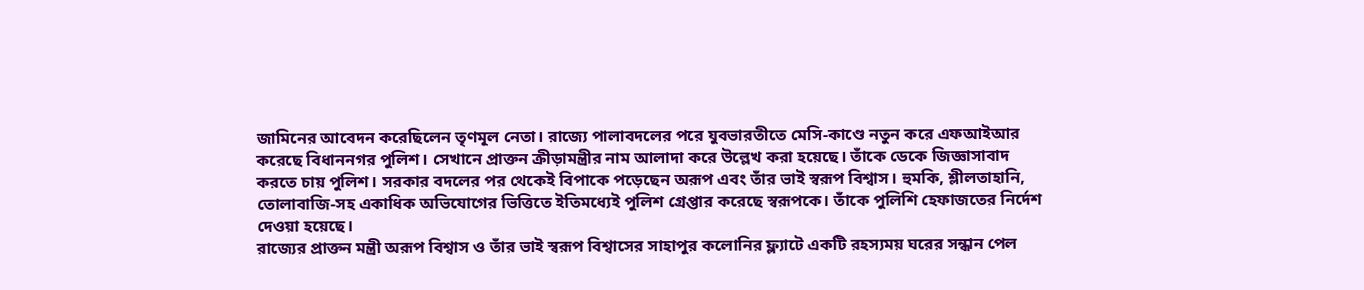জামিনের আবেদন করেছিলেন তৃণমূল নেতা। রাজ্যে পালাবদলের পরে যুবভারতীতে মেসি-কাণ্ডে নতুন করে এফআইআর করেছে বিধাননগর পুলিশ। সেখানে প্রাক্তন ক্রীড়ামন্ত্রীর নাম আলাদা করে উল্লেখ করা হয়েছে। তাঁকে ডেকে জিজ্ঞাসাবাদ করতে চায় পুলিশ। সরকার বদলের পর থেকেই বিপাকে পড়েছেন অরূপ এবং তাঁর ভাই স্বরূপ বিশ্বাস। হুমকি, শ্লীলতাহানি, তোলাবাজি-সহ একাধিক অভিযোগের ভিত্তিতে ইতিমধ্যেই পুলিশ গ্রেপ্তার করেছে স্বরূপকে। তাঁকে পুলিশি হেফাজতের নির্দেশ দেওয়া হয়েছে।
রাজ্যের প্রাক্তন মন্ত্রী অরূপ বিশ্বাস ও তাঁর ভাই স্বরূপ বিশ্বাসের সাহাপুর কলোনির ফ্ল্যাটে একটি রহস্যময় ঘরের সন্ধান পেল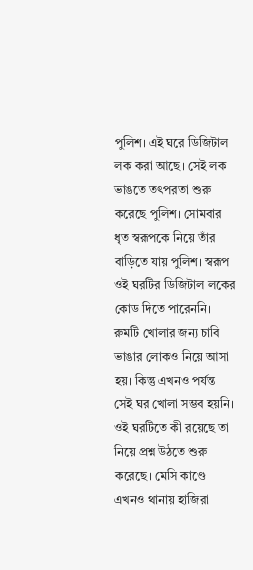পুলিশ। এই ঘরে ডিজিটাল লক করা আছে। সেই লক ভাঙতে তৎপরতা শুরু করেছে পুলিশ। সোমবার ধৃত স্বরূপকে নিয়ে তাঁর বাড়িতে যায় পুলিশ। স্বরূপ ওই ঘরটির ডিজিটাল লকের কোড দিতে পারেননি। রুমটি খোলার জন্য চাবি ভাঙার লোকও নিয়ে আসা হয়। কিন্তু এখনও পর্যন্ত সেই ঘর খোলা সম্ভব হয়নি। ওই ঘরটিতে কী রয়েছে তা নিয়ে প্রশ্ন উঠতে শুরু করেছে। মেসি কাণ্ডে এখনও থানায় হাজিরা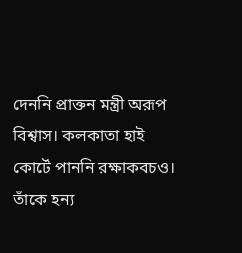দেননি প্রাক্তন মন্ত্রী অরূপ বিশ্বাস। কলকাতা হাই কোর্টে পাননি রক্ষাকবচও। তাঁকে হন্য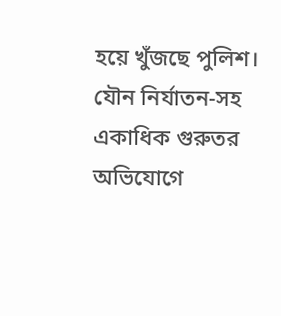হয়ে খুঁজছে পুলিশ। যৌন নির্যাতন-সহ একাধিক গুরুতর অভিযোগে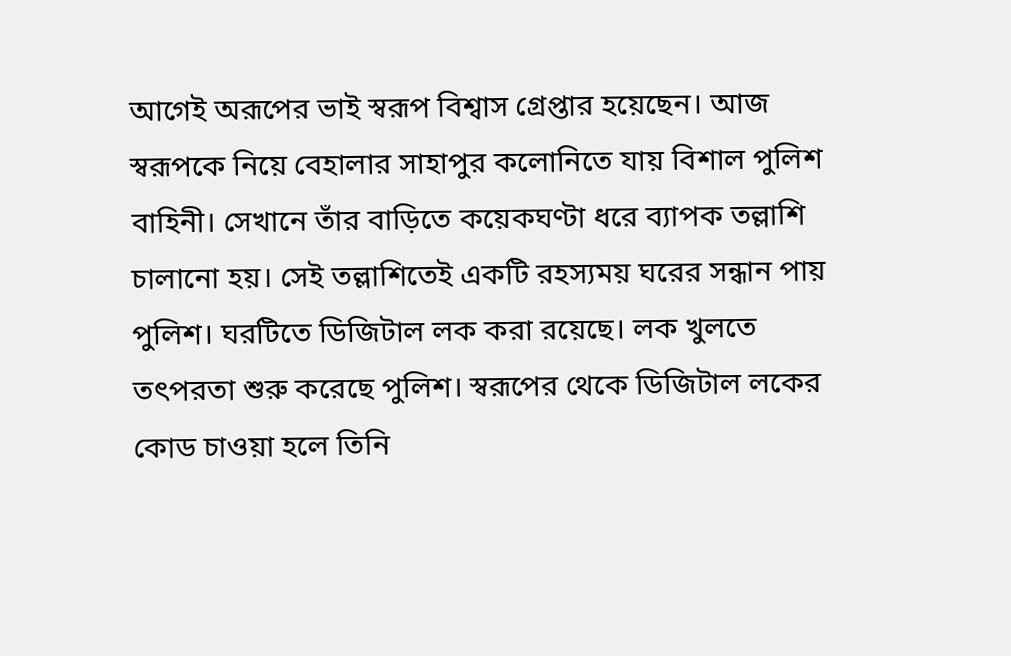আগেই অরূপের ভাই স্বরূপ বিশ্বাস গ্রেপ্তার হয়েছেন। আজ স্বরূপকে নিয়ে বেহালার সাহাপুর কলোনিতে যায় বিশাল পুলিশ বাহিনী। সেখানে তাঁর বাড়িতে কয়েকঘণ্টা ধরে ব্যাপক তল্লাশি চালানো হয়। সেই তল্লাশিতেই একটি রহস্যময় ঘরের সন্ধান পায় পুলিশ। ঘরটিতে ডিজিটাল লক করা রয়েছে। লক খুলতে তৎপরতা শুরু করেছে পুলিশ। স্বরূপের থেকে ডিজিটাল লকের কোড চাওয়া হলে তিনি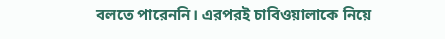বলতে পারেননি। এরপরই চাবিওয়ালাকে নিয়ে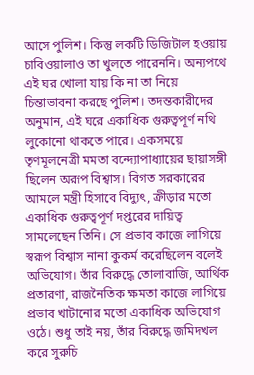আসে পুলিশ। কিন্তু লকটি ডিজিটাল হওয়ায় চাবিওয়ালাও তা খুলতে পারেননি। অন্যপথে এই ঘর খোলা যায় কি না তা নিয়ে চিন্তাভাবনা করছে পুলিশ। তদন্তকারীদের অনুমান, এই ঘরে একাধিক গুরুত্বপূর্ণ নথি লুকোনো থাকতে পারে। একসময়ে তৃণমূলনেত্রী মমতা বন্দ্যোপাধ্যায়ের ছায়াসঙ্গী ছিলেন অরূপ বিশ্বাস। বিগত সরকারের আমলে মন্ত্রী হিসাবে বিদ্যুৎ, ক্রীড়ার মতো একাধিক গুরুত্বপূর্ণ দপ্তরের দায়িত্ব সামলেছেন তিনি। সে প্রভাব কাজে লাগিয়ে স্বরূপ বিশ্বাস নানা কুকর্ম করেছিলেন বলেই অভিযোগ। তাঁর বিরুদ্ধে তোলাবাজি, আর্থিক প্রতারণা, রাজনৈতিক ক্ষমতা কাজে লাগিয়ে প্রভাব খাটানোর মতো একাধিক অভিযোগ ওঠে। শুধু তাই নয়, তাঁর বিরুদ্ধে জমিদখল করে সুরুচি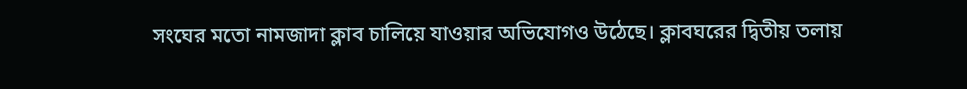সংঘের মতো নামজাদা ক্লাব চালিয়ে যাওয়ার অভিযোগও উঠেছে। ক্লাবঘরের দ্বিতীয় তলায়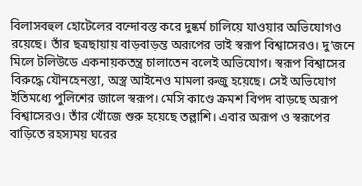বিলাসবহুল হোটেলের বন্দোবস্ত করে দুষ্কর্ম চালিয়ে যাওয়ার অভিযোগও রয়েছে। তাঁর ছত্রছায়ায় বাড়বাড়ন্ত অরূপের ভাই স্বরূপ বিশ্বাসেরও। দু’জনে মিলে টলিউডে একনায়কতন্ত্র চালাতেন বলেই অভিযোগ। স্বরূপ বিশ্বাসের বিরুদ্ধে যৌনহেনস্তা, অস্ত্র আইনেও মামলা রুজু হয়েছে। সেই অভিযোগ ইতিমধ্যে পুলিশের জালে স্বরূপ। মেসি কাণ্ডে ক্রমশ বিপদ বাড়ছে অরূপ বিশ্বাসেরও। তাঁর খোঁজে শুরু হয়েছে তল্লাশি। এবার অরূপ ও স্বরূপের বাড়িতে রহস্যময় ঘরের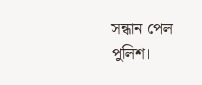সন্ধান পেল পুলিশ।